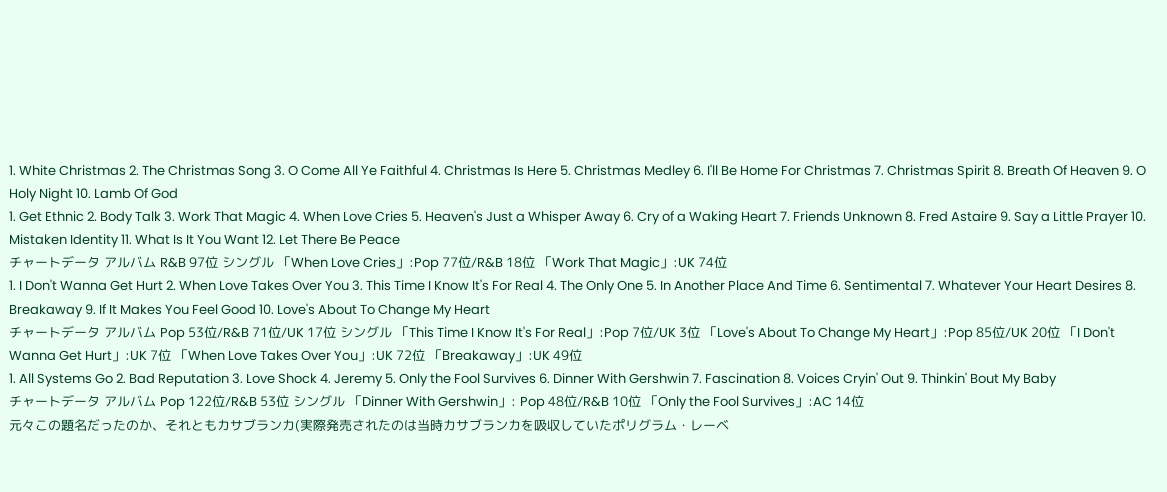1. White Christmas 2. The Christmas Song 3. O Come All Ye Faithful 4. Christmas Is Here 5. Christmas Medley 6. I'll Be Home For Christmas 7. Christmas Spirit 8. Breath Of Heaven 9. O Holy Night 10. Lamb Of God
1. Get Ethnic 2. Body Talk 3. Work That Magic 4. When Love Cries 5. Heaven's Just a Whisper Away 6. Cry of a Waking Heart 7. Friends Unknown 8. Fred Astaire 9. Say a Little Prayer 10. Mistaken Identity 11. What Is It You Want 12. Let There Be Peace
チャートデータ アルバム R&B 97位 シングル 「When Love Cries」:Pop 77位/R&B 18位 「Work That Magic」:UK 74位
1. I Don't Wanna Get Hurt 2. When Love Takes Over You 3. This Time I Know It's For Real 4. The Only One 5. In Another Place And Time 6. Sentimental 7. Whatever Your Heart Desires 8. Breakaway 9. If It Makes You Feel Good 10. Love's About To Change My Heart
チャートデータ アルバム Pop 53位/R&B 71位/UK 17位 シングル 「This Time I Know It's For Real」:Pop 7位/UK 3位 「Love's About To Change My Heart」:Pop 85位/UK 20位 「I Don't Wanna Get Hurt」:UK 7位 「When Love Takes Over You」:UK 72位 「Breakaway」:UK 49位
1. All Systems Go 2. Bad Reputation 3. Love Shock 4. Jeremy 5. Only the Fool Survives 6. Dinner With Gershwin 7. Fascination 8. Voices Cryin' Out 9. Thinkin' Bout My Baby
チャートデータ アルバム Pop 122位/R&B 53位 シングル 「Dinner With Gershwin」: Pop 48位/R&B 10位 「Only the Fool Survives」:AC 14位
元々この題名だったのか、それともカサブランカ(実際発売されたのは当時カサブランカを吸収していたポリグラム・レーベ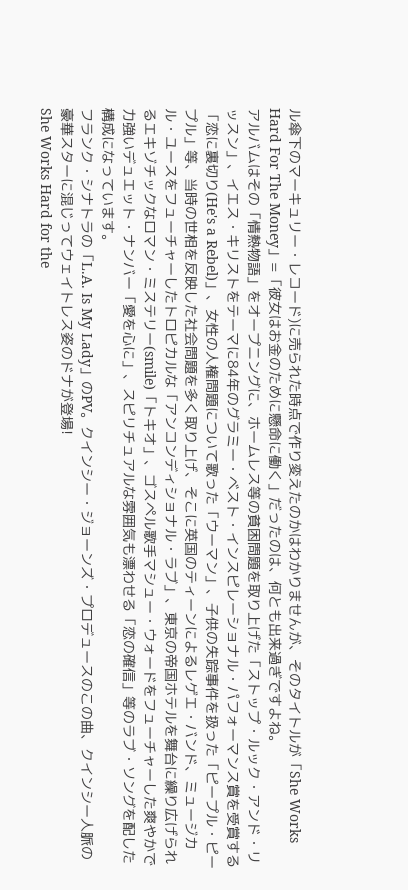ル傘下のマーキュリー・レコード)に売られた時点で作り変えたのかはわかりませんが、そのタイトルが「She Works Hard For The Money」=「彼女はお金のために懸命に働く」だったのは、何とも出来過ぎですよね。
アルバムはその「情熱物語」をオープニングに、ホームレス等の貧困問題を取り上げた「ストップ・ルック・アンド・リッスン」、イエス・キリストをテーマに84年のグラミー・ベスト・インスピレーショナル・パフォーマンス賞を受賞する「恋に裏切り(He's a Rebel)」、女性の人権問題について歌った「ウーマン」、子供の失踪事件を扱った「ピープル・ピープル」等、当時の世相を反映した社会問題を多く取り上げ、そこに英国のティーンによるレゲエ・バンド、ミュージカル・ユースをフューチャーしたトロピカルな「アンコンディショナル・ラブ」、東京の帝国ホテルを舞台に繰り広げられるエキゾチックなロマン・ミステリー(smile)「トキオ」、ゴスペル歌手マシュー・ウォードをフューチャーした爽やかで力強いデュエット・ナンバー「愛を心に」、スピリチュアルな雰囲気も漂わせる「恋の確信」等のラブ・ソングを配した構成になっています。
フランク・シナトラの「L.A. Is My Lady」のPV。クインシー・ジョーンズ・プロデュースのこの曲、クインシー人脈の豪華スターに混じってウェイトレス姿のドナが登場!
She Works Hard for the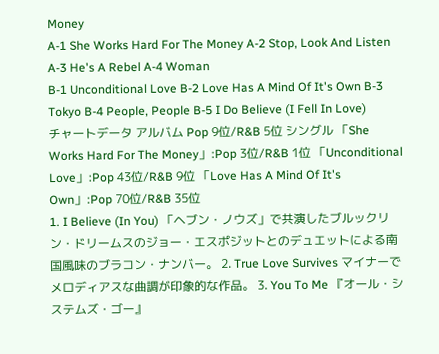Money
A-1 She Works Hard For The Money A-2 Stop, Look And Listen A-3 He's A Rebel A-4 Woman
B-1 Unconditional Love B-2 Love Has A Mind Of It's Own B-3 Tokyo B-4 People, People B-5 I Do Believe (I Fell In Love)
チャートデータ アルバム Pop 9位/R&B 5位 シングル 「She Works Hard For The Money」:Pop 3位/R&B 1位 「Unconditional Love」:Pop 43位/R&B 9位 「Love Has A Mind Of It's Own」:Pop 70位/R&B 35位
1. I Believe (In You) 「ヘブン・ノウズ」で共演したブルックリン・ドリームスのジョー・エスポジットとのデュエットによる南国風味のブラコン・ナンバー。 2. True Love Survives マイナーでメロディアスな曲調が印象的な作品。 3. You To Me 『オール・システムズ・ゴー』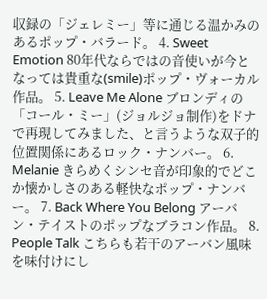収録の「ジェレミー」等に通じる温かみのあるポップ・バラード。 4. Sweet Emotion 80年代ならではの音使いが今となっては貴重な(smile)ポップ・ヴォーカル作品。 5. Leave Me Alone ブロンディの「コール・ミー」(ジョルジョ制作)をドナで再現してみました、と言うような双子的位置関係にあるロック・ナンバー。 6. Melanie きらめくシンセ音が印象的でどこか懐かしさのある軽快なポップ・ナンバー。 7. Back Where You Belong アーバン・テイストのポップなブラコン作品。 8. People Talk こちらも若干のアーバン風味を味付けにし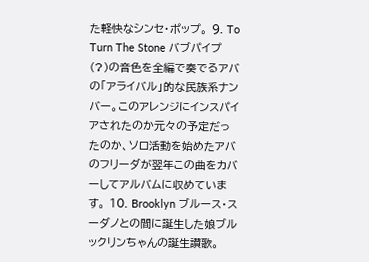た軽快なシンセ・ポップ。 9. To Turn The Stone バブパイプ(?)の音色を全編で奏でるアバの「アライバル」的な民族系ナンバー。このアレンジにインスパイアされたのか元々の予定だったのか、ソロ活動を始めたアバのフリーダが翌年この曲をカバーしてアルバムに収めています。 10. Brooklyn ブルース・スーダノとの間に誕生した娘ブルックリンちゃんの誕生讃歌。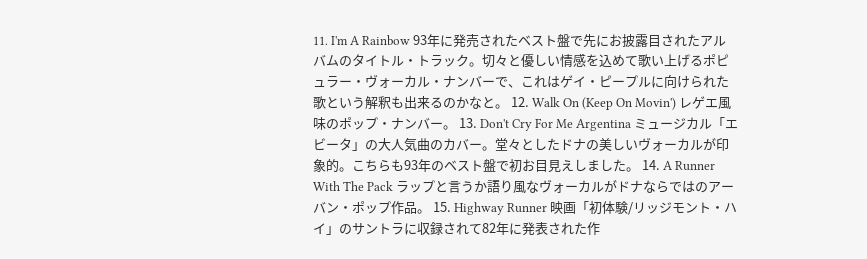11. I'm A Rainbow 93年に発売されたベスト盤で先にお披露目されたアルバムのタイトル・トラック。切々と優しい情感を込めて歌い上げるポピュラー・ヴォーカル・ナンバーで、これはゲイ・ピープルに向けられた歌という解釈も出来るのかなと。 12. Walk On (Keep On Movin') レゲエ風味のポップ・ナンバー。 13. Don't Cry For Me Argentina ミュージカル「エビータ」の大人気曲のカバー。堂々としたドナの美しいヴォーカルが印象的。こちらも93年のベスト盤で初お目見えしました。 14. A Runner With The Pack ラップと言うか語り風なヴォーカルがドナならではのアーバン・ポップ作品。 15. Highway Runner 映画「初体験/リッジモント・ハイ」のサントラに収録されて82年に発表された作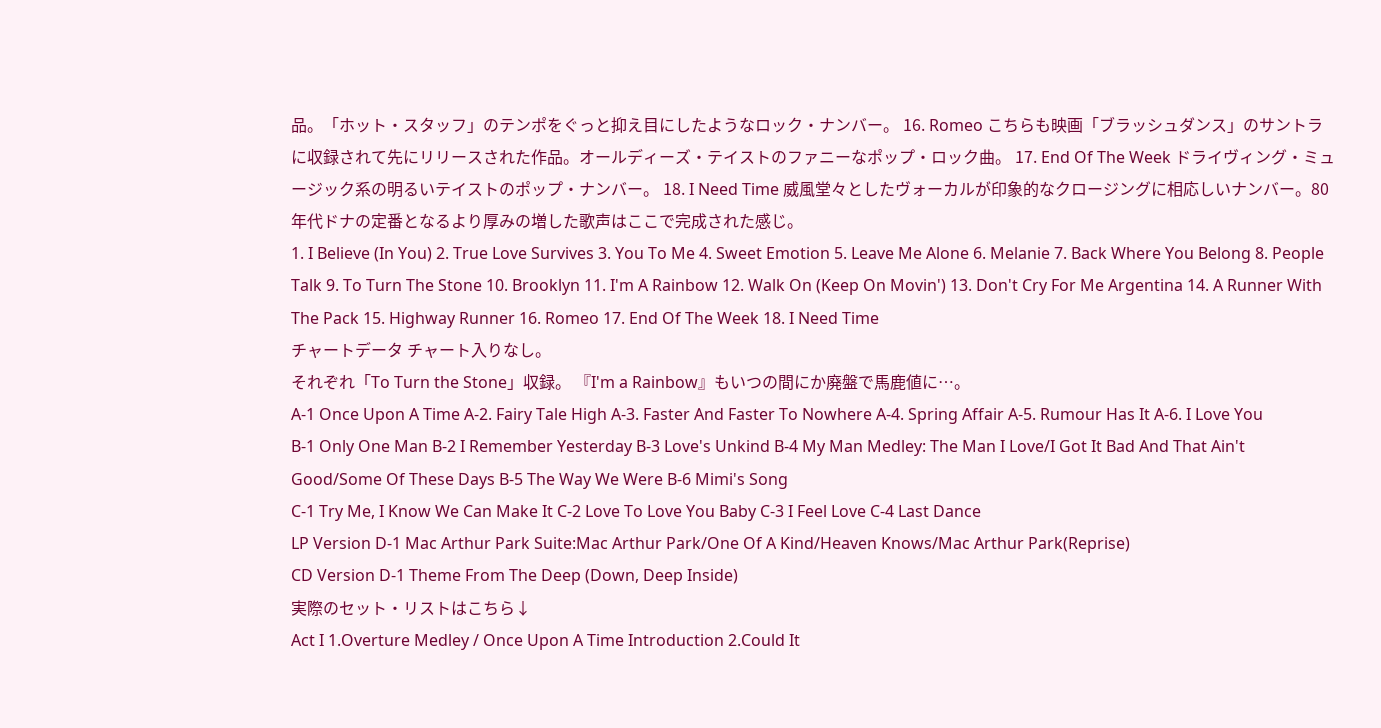品。「ホット・スタッフ」のテンポをぐっと抑え目にしたようなロック・ナンバー。 16. Romeo こちらも映画「ブラッシュダンス」のサントラに収録されて先にリリースされた作品。オールディーズ・テイストのファニーなポップ・ロック曲。 17. End Of The Week ドライヴィング・ミュージック系の明るいテイストのポップ・ナンバー。 18. I Need Time 威風堂々としたヴォーカルが印象的なクロージングに相応しいナンバー。80年代ドナの定番となるより厚みの増した歌声はここで完成された感じ。
1. I Believe (In You) 2. True Love Survives 3. You To Me 4. Sweet Emotion 5. Leave Me Alone 6. Melanie 7. Back Where You Belong 8. People Talk 9. To Turn The Stone 10. Brooklyn 11. I'm A Rainbow 12. Walk On (Keep On Movin') 13. Don't Cry For Me Argentina 14. A Runner With The Pack 15. Highway Runner 16. Romeo 17. End Of The Week 18. I Need Time
チャートデータ チャート入りなし。
それぞれ「To Turn the Stone」収録。 『I'm a Rainbow』もいつの間にか廃盤で馬鹿値に…。
A-1 Once Upon A Time A-2. Fairy Tale High A-3. Faster And Faster To Nowhere A-4. Spring Affair A-5. Rumour Has It A-6. I Love You
B-1 Only One Man B-2 I Remember Yesterday B-3 Love's Unkind B-4 My Man Medley: The Man I Love/I Got It Bad And That Ain't Good/Some Of These Days B-5 The Way We Were B-6 Mimi's Song
C-1 Try Me, I Know We Can Make It C-2 Love To Love You Baby C-3 I Feel Love C-4 Last Dance
LP Version D-1 Mac Arthur Park Suite:Mac Arthur Park/One Of A Kind/Heaven Knows/Mac Arthur Park(Reprise)
CD Version D-1 Theme From The Deep (Down, Deep Inside)
実際のセット・リストはこちら↓
Act I 1.Overture Medley / Once Upon A Time Introduction 2.Could It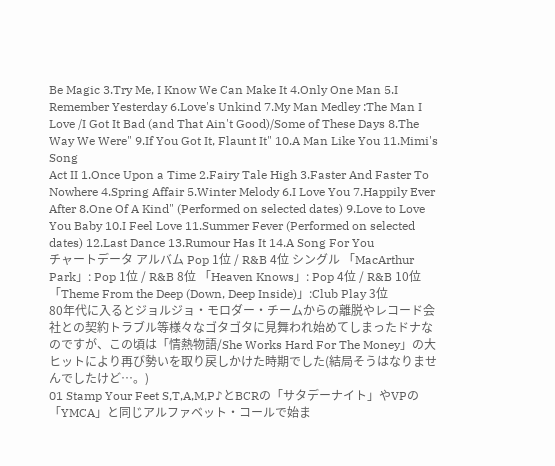Be Magic 3.Try Me, I Know We Can Make It 4.Only One Man 5.I Remember Yesterday 6.Love's Unkind 7.My Man Medley :The Man I Love /I Got It Bad (and That Ain't Good)/Some of These Days 8.The Way We Were" 9.If You Got It, Flaunt It" 10.A Man Like You 11.Mimi's Song
Act II 1.Once Upon a Time 2.Fairy Tale High 3.Faster And Faster To Nowhere 4.Spring Affair 5.Winter Melody 6.I Love You 7.Happily Ever After 8.One Of A Kind" (Performed on selected dates) 9.Love to Love You Baby 10.I Feel Love 11.Summer Fever (Performed on selected dates) 12.Last Dance 13.Rumour Has It 14.A Song For You
チャートデータ アルバム Pop 1位 / R&B 4位 シングル 「MacArthur Park」: Pop 1位 / R&B 8位 「Heaven Knows」: Pop 4位 / R&B 10位 「Theme From the Deep (Down, Deep Inside)」:Club Play 3位
80年代に入るとジョルジョ・モロダー・チームからの離脱やレコード会社との契約トラブル等様々なゴタゴタに見舞われ始めてしまったドナなのですが、この頃は「情熱物語/She Works Hard For The Money」の大ヒットにより再び勢いを取り戻しかけた時期でした(結局そうはなりませんでしたけど…。)
01 Stamp Your Feet S,T,A,M,P♪とBCRの「サタデーナイト」やVPの「YMCA」と同じアルファベット・コールで始ま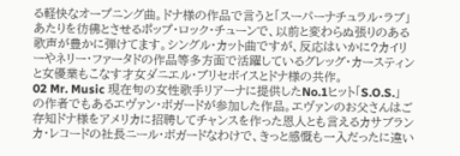る軽快なオープニング曲。ドナ様の作品で言うと「スーパーナチュラル・ラブ」あたりを彷彿とさせるポップ・ロック・チューンで、以前と変わらぬ張りのある歌声が豊かに弾けてます。シングル・カット曲ですが、反応はいかに?カイリーやネリー・ファータドの作品等多方面で活躍しているグレッグ・カースティンと女優業もこなす才女ダニエル・ブリセボイスとドナ様の共作。
02 Mr. Music 現在旬の女性歌手リアーナに提供したNo.1ヒット「S.O.S.」の作者でもあるエヴァン・ボガードが参加した作品。エヴァンのお父さんはご存知ドナ様をアメリカに招聘してチャンスを作った恩人とも言えるカサブランカ・レコードの社長ニール・ボガードなわけで、きっと感慨も一入だったに違い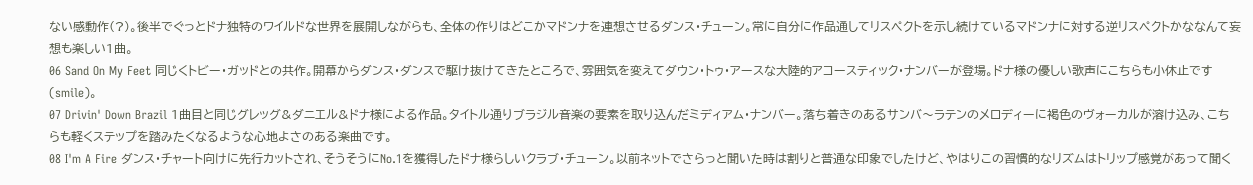ない感動作(?)。後半でぐっとドナ独特のワイルドな世界を展開しながらも、全体の作りはどこかマドンナを連想させるダンス・チューン。常に自分に作品通してリスペクトを示し続けているマドンナに対する逆リスペクトかななんて妄想も楽しい1曲。
06 Sand On My Feet 同じくトビー・ガッドとの共作。開幕からダンス・ダンスで駆け抜けてきたところで、雰囲気を変えてダウン・トゥ・アースな大陸的アコースティック・ナンバーが登場。ドナ様の優しい歌声にこちらも小休止です(smile)。
07 Drivin' Down Brazil 1曲目と同じグレッグ&ダニエル&ドナ様による作品。タイトル通りブラジル音楽の要素を取り込んだミディアム・ナンバー。落ち着きのあるサンバ〜ラテンのメロディーに褐色のヴォーカルが溶け込み、こちらも軽くステップを踏みたくなるような心地よさのある楽曲です。
08 I'm A Fire ダンス・チャート向けに先行カットされ、そうそうにNo.1を獲得したドナ様らしいクラブ・チューン。以前ネットでさらっと聞いた時は割りと普通な印象でしたけど、やはりこの習慣的なリズムはトリップ感覚があって聞く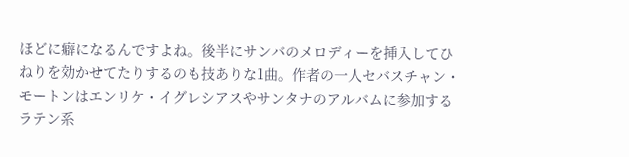ほどに癖になるんですよね。後半にサンバのメロディーを挿入してひねりを効かせてたりするのも技ありな1曲。作者の一人セバスチャン・モートンはエンリケ・イグレシアスやサンタナのアルバムに参加するラテン系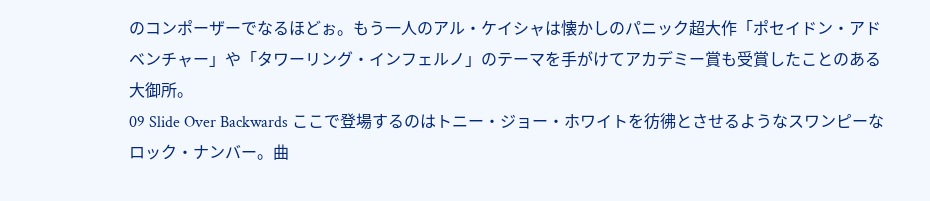のコンポーザーでなるほどぉ。もう一人のアル・ケイシャは懐かしのパニック超大作「ポセイドン・アドベンチャー」や「タワーリング・インフェルノ」のテーマを手がけてアカデミー賞も受賞したことのある大御所。
09 Slide Over Backwards ここで登場するのはトニー・ジョー・ホワイトを彷彿とさせるようなスワンピーなロック・ナンバー。曲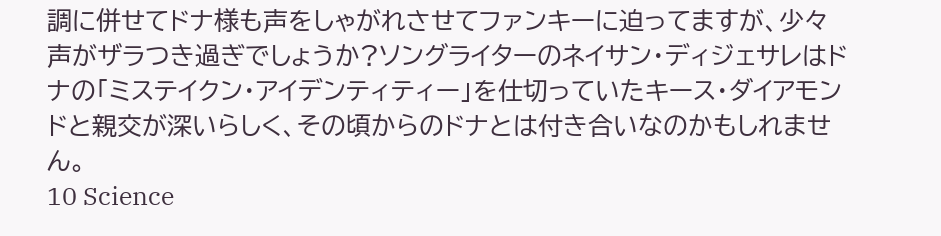調に併せてドナ様も声をしゃがれさせてファンキーに迫ってますが、少々声がザラつき過ぎでしょうか?ソングライターのネイサン・ディジェサレはドナの「ミステイクン・アイデンティティー」を仕切っていたキース・ダイアモンドと親交が深いらしく、その頃からのドナとは付き合いなのかもしれません。
10 Science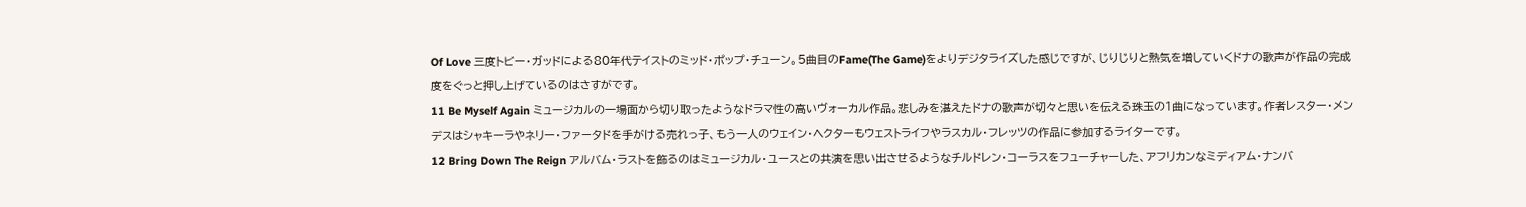Of Love 三度トビー・ガッドによる80年代テイストのミッド・ポップ・チューン。5曲目のFame(The Game)をよりデジタライズした感じですが、じりじりと熱気を増していくドナの歌声が作品の完成度をぐっと押し上げているのはさすがです。
11 Be Myself Again ミュージカルの一場面から切り取ったようなドラマ性の高いヴォーカル作品。悲しみを湛えたドナの歌声が切々と思いを伝える珠玉の1曲になっています。作者レスター・メンデスはシャキーラやネリー・ファータドを手がける売れっ子、もう一人のウェイン・ヘクターもウェストライフやラスカル・フレッツの作品に参加するライターです。
12 Bring Down The Reign アルバム・ラストを飾るのはミュージカル・ユースとの共演を思い出させるようなチルドレン・コーラスをフューチャーした、アフリカンなミディアム・ナンバ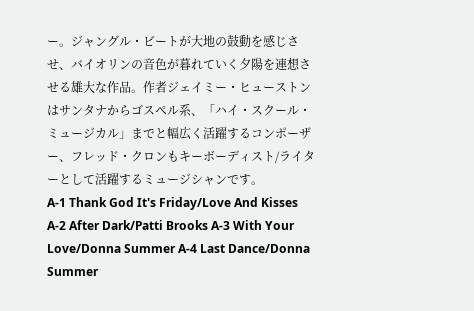ー。ジャングル・ビートが大地の鼓動を感じさせ、バイオリンの音色が暮れていく夕陽を連想させる雄大な作品。作者ジェイミー・ヒューストンはサンタナからゴスペル系、「ハイ・スクール・ミュージカル」までと幅広く活躍するコンポーザー、フレッド・クロンもキーボーディスト/ライターとして活躍するミュージシャンです。
A-1 Thank God It's Friday/Love And Kisses A-2 After Dark/Patti Brooks A-3 With Your Love/Donna Summer A-4 Last Dance/Donna Summer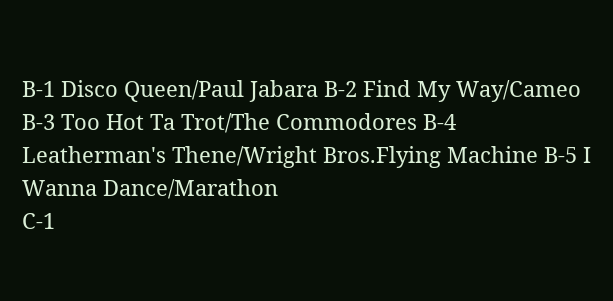B-1 Disco Queen/Paul Jabara B-2 Find My Way/Cameo B-3 Too Hot Ta Trot/The Commodores B-4 Leatherman's Thene/Wright Bros.Flying Machine B-5 I Wanna Dance/Marathon
C-1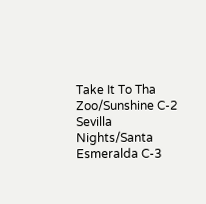Take It To Tha Zoo/Sunshine C-2 Sevilla Nights/Santa Esmeralda C-3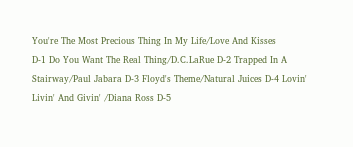You're The Most Precious Thing In My Life/Love And Kisses
D-1 Do You Want The Real Thing/D.C.LaRue D-2 Trapped In A Stairway/Paul Jabara D-3 Floyd's Theme/Natural Juices D-4 Lovin' Livin' And Givin' /Diana Ross D-5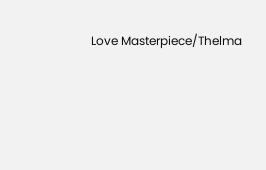Love Masterpiece/Thelma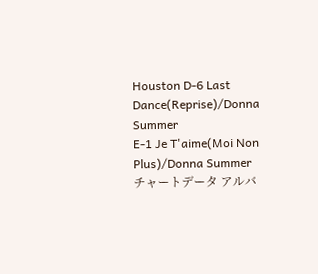Houston D-6 Last Dance(Reprise)/Donna Summer
E-1 Je T'aime(Moi Non Plus)/Donna Summer
チャートデータ アルバ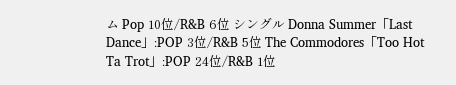ム Pop 10位/R&B 6位 シングル Donna Summer「Last Dance」:POP 3位/R&B 5位 The Commodores「Too Hot Ta Trot」:POP 24位/R&B 1位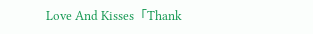Love And Kisses「Thank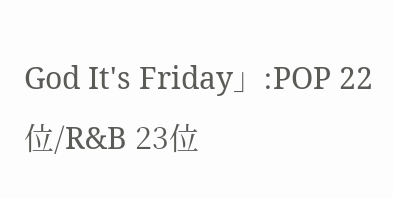God It's Friday」:POP 22位/R&B 23位